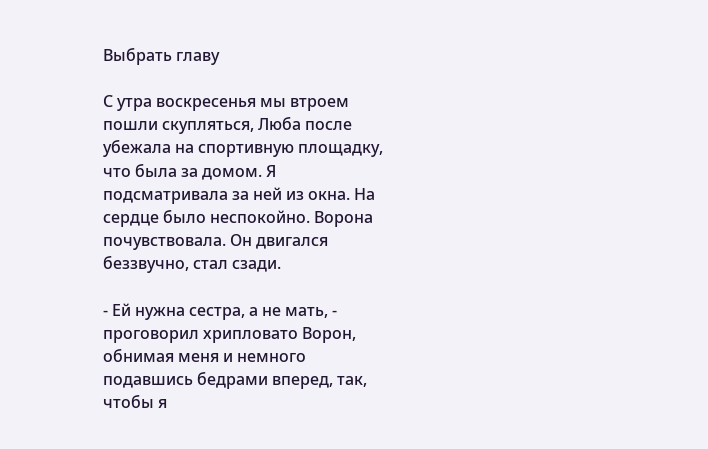Выбрать главу

С утра воскресенья мы втроем пошли скупляться, Люба после убежала на спортивную площадку, что была за домом. Я подсматривала за ней из окна. На сердце было неспокойно. Ворона почувствовала. Он двигался беззвучно, стал сзади.

- Ей нужна сестра, а не мать, - проговорил хрипловато Ворон, обнимая меня и немного подавшись бедрами вперед, так, чтобы я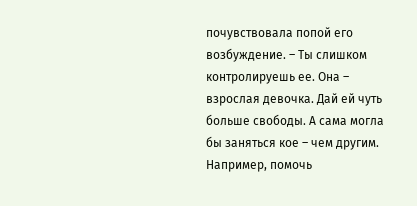почувствовала попой его возбуждение. – Ты слишком контролируешь ее. Она – взрослая девочка. Дай ей чуть больше свободы. А сама могла бы заняться кое – чем другим. Например, помочь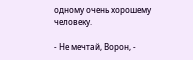одному очень хорошему человеку.

- Не мечтай, Ворон, -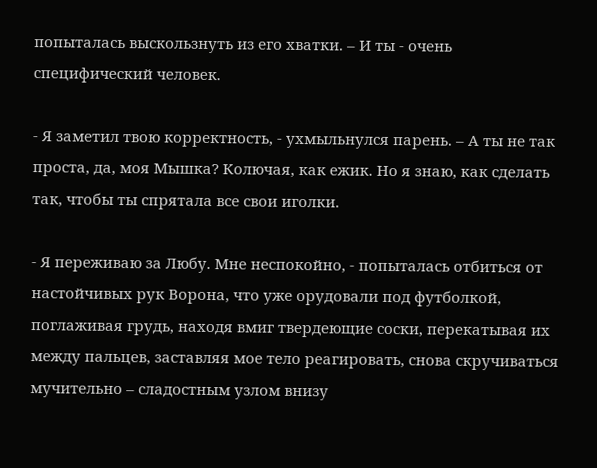попыталась выскользнуть из его хватки. – И ты - очень специфический человек.

- Я заметил твою корректность, - ухмыльнулся парень. – А ты не так проста, да, моя Мышка? Колючая, как ежик. Но я знаю, как сделать так, чтобы ты спрятала все свои иголки.

- Я переживаю за Любу. Мне неспокойно, - попыталась отбиться от настойчивых рук Ворона, что уже орудовали под футболкой, поглаживая грудь, находя вмиг твердеющие соски, перекатывая их между пальцев, заставляя мое тело реагировать, снова скручиваться мучительно – сладостным узлом внизу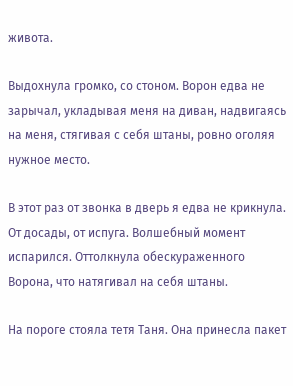живота.

Выдохнула громко, со стоном. Ворон едва не зарычал, укладывая меня на диван, надвигаясь на меня, стягивая с себя штаны, ровно оголяя нужное место.

В этот раз от звонка в дверь я едва не крикнула. От досады, от испуга. Волшебный момент испарился. Оттолкнула обескураженного Ворона, что натягивал на себя штаны.

На пороге стояла тетя Таня. Она принесла пакет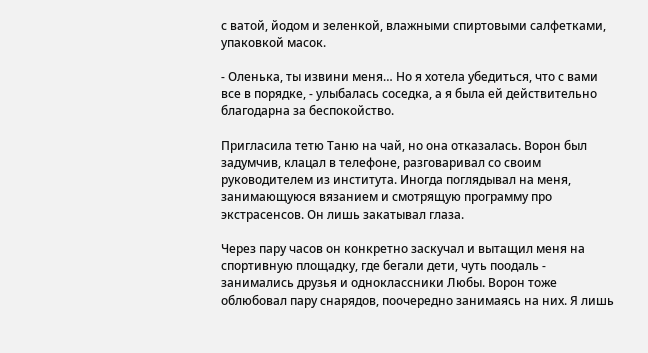с ватой, йодом и зеленкой, влажными спиртовыми салфетками, упаковкой масок.

- Оленька, ты извини меня… Но я хотела убедиться, что с вами все в порядке, - улыбалась соседка, а я была ей действительно благодарна за беспокойство.

Пригласила тетю Таню на чай, но она отказалась. Ворон был задумчив, клацал в телефоне, разговаривал со своим руководителем из института. Иногда поглядывал на меня, занимающуюся вязанием и смотрящую программу про экстрасенсов. Он лишь закатывал глаза.

Через пару часов он конкретно заскучал и вытащил меня на спортивную площадку, где бегали дети, чуть поодаль - занимались друзья и одноклассники Любы. Ворон тоже облюбовал пару снарядов, поочередно занимаясь на них. Я лишь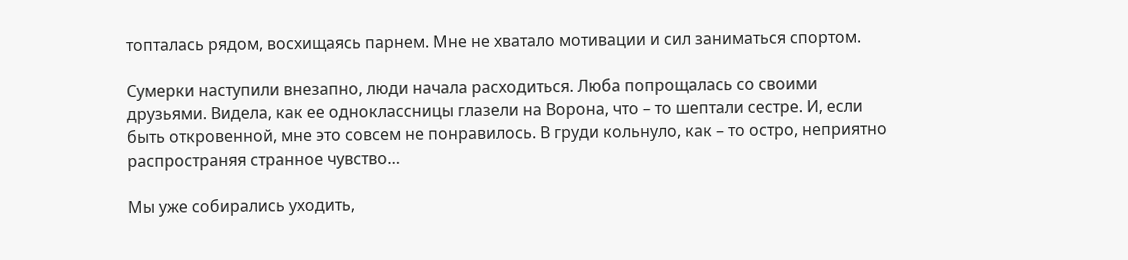топталась рядом, восхищаясь парнем. Мне не хватало мотивации и сил заниматься спортом.

Сумерки наступили внезапно, люди начала расходиться. Люба попрощалась со своими друзьями. Видела, как ее одноклассницы глазели на Ворона, что – то шептали сестре. И, если быть откровенной, мне это совсем не понравилось. В груди кольнуло, как – то остро, неприятно распространяя странное чувство…

Мы уже собирались уходить,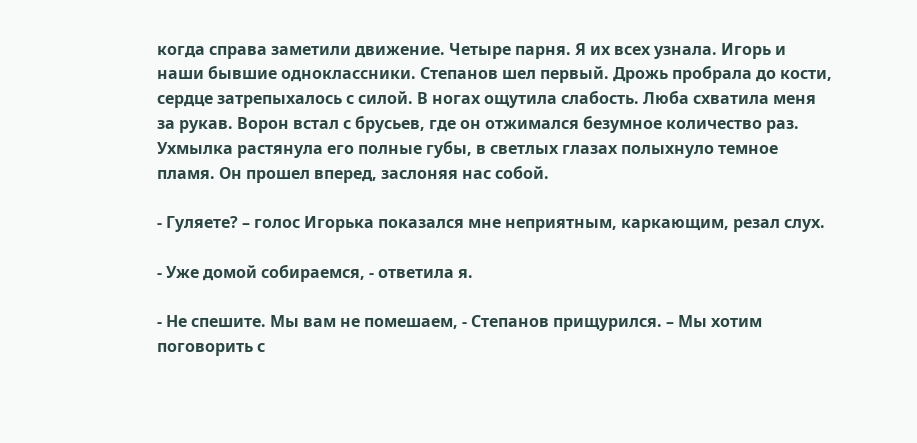когда справа заметили движение. Четыре парня. Я их всех узнала. Игорь и наши бывшие одноклассники. Степанов шел первый. Дрожь пробрала до кости, сердце затрепыхалось с силой. В ногах ощутила слабость. Люба схватила меня за рукав. Ворон встал с брусьев, где он отжимался безумное количество раз. Ухмылка растянула его полные губы, в светлых глазах полыхнуло темное пламя. Он прошел вперед, заслоняя нас собой.

- Гуляете? – голос Игорька показался мне неприятным, каркающим, резал слух.

- Уже домой собираемся, - ответила я.

- Не спешите. Мы вам не помешаем, - Степанов прищурился. – Мы хотим поговорить с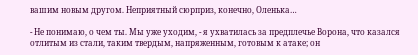вашим новым другом. Неприятный сюрприз, конечно, Оленька…

- Не понимаю, о чем ты. Мы уже уходим, - я ухватилась за предплечье Ворона, что казался отлитым из стали, таким твердым, напряженным, готовым к атаке; он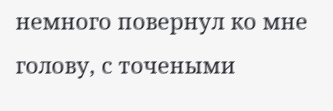немного повернул ко мне голову, с точеными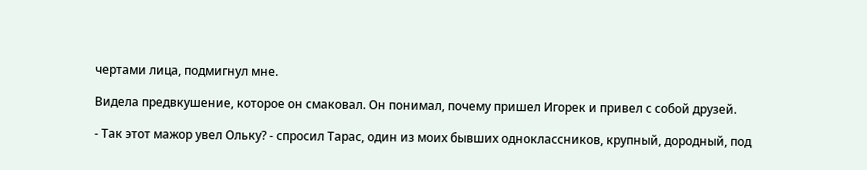чертами лица, подмигнул мне.

Видела предвкушение, которое он смаковал. Он понимал, почему пришел Игорек и привел с собой друзей.

- Так этот мажор увел Ольку? - спросил Тарас, один из моих бывших одноклассников, крупный, дородный, под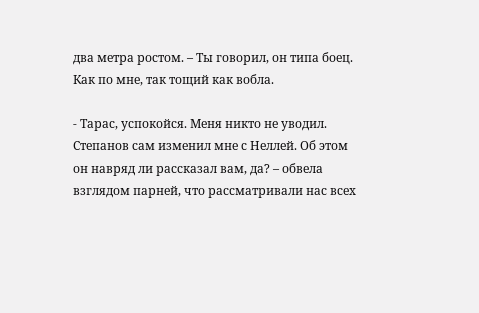два метра ростом. – Ты говорил, он типа боец. Как по мне, так тощий как вобла.

- Тарас, успокойся. Меня никто не уводил. Степанов сам изменил мне с Неллей. Об этом он навряд ли рассказал вам, да? – обвела взглядом парней, что рассматривали нас всех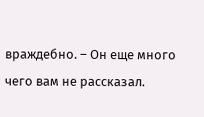враждебно. – Он еще много чего вам не рассказал.